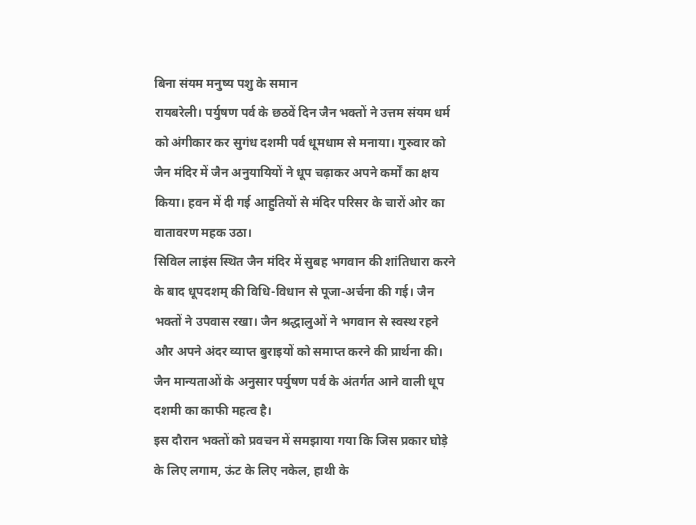बिना संयम मनुष्य पशु के समान
रायबरेली। पर्युषण पर्व के छठवें दिन जैन भक्तों ने उत्तम संयम धर्म को अंगीकार कर सुगंध दशमी पर्व धूमधाम से मनाया। गुरुवार को जैन मंदिर में जैन अनुयायियों ने धूप चढ़ाकर अपने कर्मों का क्षय किया। हवन में दी गई आहुतियों से मंदिर परिसर के चारों ओर का वातावरण महक उठा।
सिविल लाइंस स्थित जैन मंदिर में सुबह भगवान की शांतिधारा करने के बाद धूपदशम् की विधि-विधान से पूजा-अर्चना की गई। जैन भक्तों ने उपवास रखा। जैन श्रद्धालुओं ने भगवान से स्वस्थ रहने और अपने अंदर व्याप्त बुराइयों को समाप्त करने की प्रार्थना की। जैन मान्यताओं के अनुसार पर्युषण पर्व के अंतर्गत आने वाली धूप दशमी का काफी महत्व है।
इस दौरान भक्तों को प्रवचन में समझाया गया कि जिस प्रकार घोड़े के लिए लगाम, ऊंट के लिए नकेल, हाथी के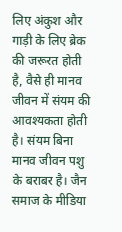लिए अंकुश और गाड़ी के लिए ब्रेक की जरूरत होती है, वैसे ही मानव जीवन में संयम की आवश्यकता होती है। संयम बिना मानव जीवन पशु के बराबर है। जैन समाज के मीडिया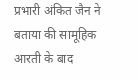प्रभारी अंकित जैन ने बताया की सामूहिक आरती के बाद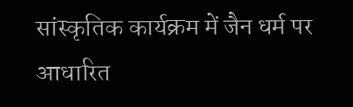सांस्कृतिक कार्यक्रम में जैन धर्म पर आधारित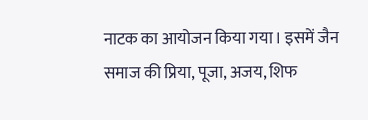नाटक का आयोजन किया गया। इसमें जैन समाज की प्रिया, पूजा, अजय, शिफ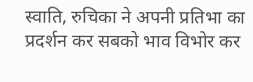स्वाति, रुचिका ने अपनी प्रतिभा का प्रदर्शन कर सबको भाव विभोर कर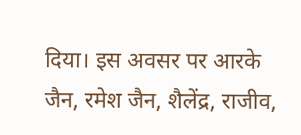दिया। इस अवसर पर आरके जैन, रमेश जैन, शैलेंद्र, राजीव,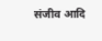संजीव आदि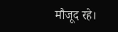मौजूद रहे।